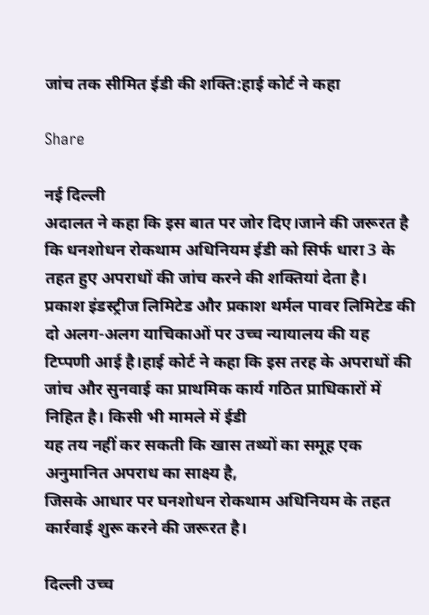जांच तक सीमित ईडी की शक्ति:हाई कोर्ट ने कहा

Share

नई दिल्ली
अदालत ने कहा कि इस बात पर जोर दिए।जाने की जरूरत है कि धनशोधन रोकथाम अधिनियम ईडी को सिर्फ धारा 3 के तहत हुए अपराधों की जांच करने की शक्तियां देता है।
प्रकाश इंडस्ट्रीज लिमिटेड और प्रकाश थर्मल पावर लिमिटेड की दो अलग-अलग याचिकाओं पर उच्च न्यायालय की यह टिप्पणी आई है।हाई कोर्ट ने कहा कि इस तरह के अपराधों की
जांच और सुनवाई का प्राथमिक कार्य गठित प्राधिकारों में निहित है। किसी भी मामले में ईडी
यह तय नहीं कर सकती कि खास तथ्यों का समूह एक अनुमानित अपराध का साक्ष्य है,
जिसके आधार पर घनशोधन रोकथाम अधिनियम के तहत कार्रवाई शुरू करने की जरूरत है।

दिल्ली उच्च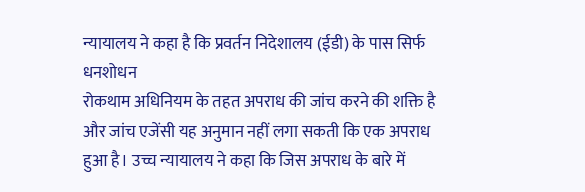न्यायालय ने कहा है कि प्रवर्तन निदेशालय (ईडी) के पास सिर्फ धनशोधन
रोकथाम अधिनियम के तहत अपराध की जांच करने की शक्ति है और जांच एजेंसी यह अनुमान नहीं लगा सकती कि एक अपराध हुआ है। उच्च न्यायालय ने कहा कि जिस अपराध के बारे में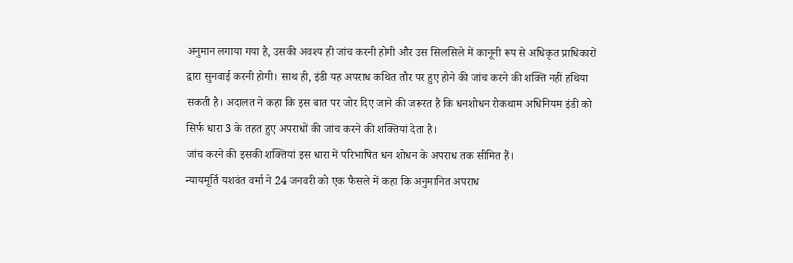अनुमान लगाया गया है, उसकी अवश्य ही जांच करनी होगी और उस सिलसिले में कानूनी रूप से अधिकृत प्राधिकारों द्वारा सुनवाई करनी होगी। साथ ही, इंडी यह अपराध कथित तौर पर हुए होने की जांच करने की शक्ति नहीं हथिया सकती है। अदालत ने कहा कि इस बात पर जोर दिए जाने की जरूरत है कि धनशोधन रोकथाम अधिनियम इंडी को सिर्फ धारा 3 के तहत हुए अपराधों की जांच करने की शक्तियां देता है।
जांच करने की इसकी शक्तियां इस धारा में परिभाषित धन शोधन के अपराध तक सीमित हैं।
न्यायमूर्ति यशवंत वर्मा ने 24 जनवरी को एक फैसले में कहा कि अनुमानित अपराध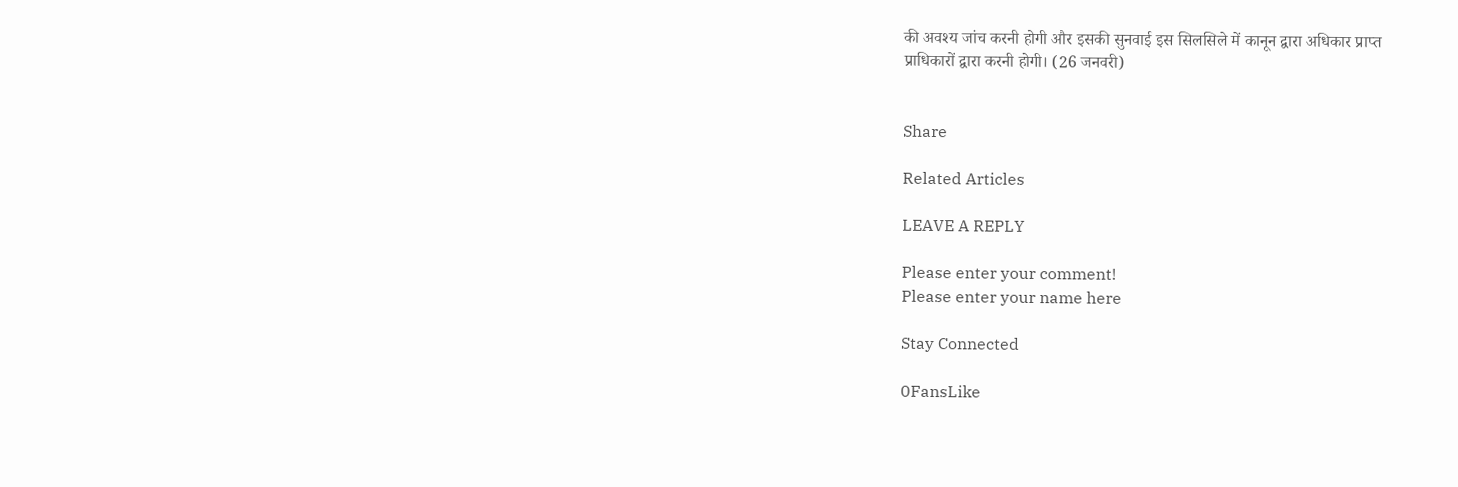की अवश्य जांच करनी होगी और इसकी सुनवाई इस सिलसिले में कानून द्वारा अधिकार प्राप्त
प्राधिकारों द्वारा करनी होगी। (26 जनवरी)


Share

Related Articles

LEAVE A REPLY

Please enter your comment!
Please enter your name here

Stay Connected

0FansLike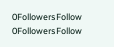0FollowersFollow
0FollowersFollow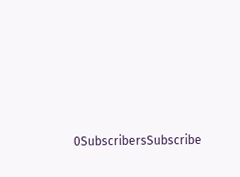0SubscribersSubscribe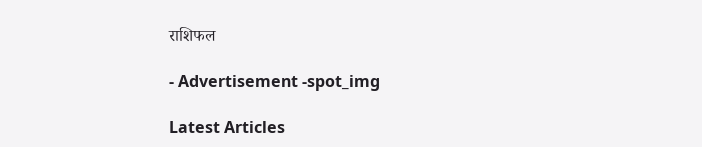राशिफल

- Advertisement -spot_img

Latest Articles